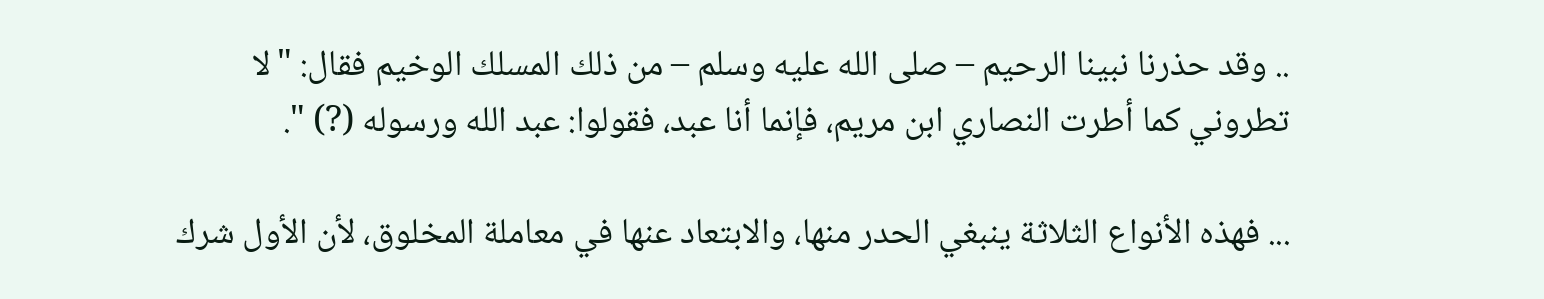.. وقد حذرنا نبينا الرحيم – صلى الله عليه وسلم – من ذلك المسلك الوخيم فقال: "لا تطروني كما أطرت النصاري ابن مريم، فإنما أنا عبد، فقولوا: عبد الله ورسوله (?) ".

... فهذه الأنواع الثلاثة ينبغي الحدر منها، والابتعاد عنها في معاملة المخلوق، لأن الأول شرك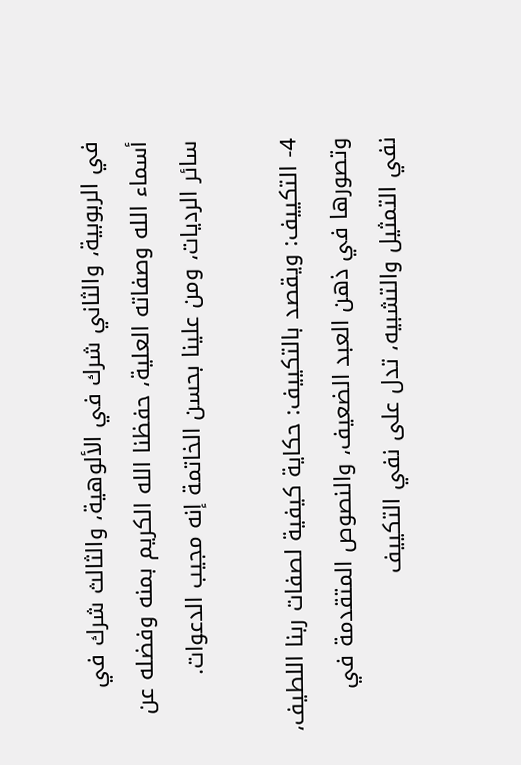في الربوبية، والثاني شرك في الألوهية، والثالث شرك في أسماء الله وصفاته العلية، حفظنا الله الكريم بمنه وفضله عن سائر الرديات، ومن علينا بحسن الخاتمة إنه مجيب الدعوات.

4- التكييف: ويقصد بالتكييف: حكاية كيفية لصفات ربنا اللطيف، وتصورها في ذهن العبد الضعيف، والنصوص المتقدمة في نفي التمثيل والتشبيه، تدل على نفي التكييف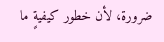ضرورة، لأن خطور كيفيةٍ ما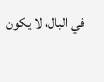في البال، لا يكون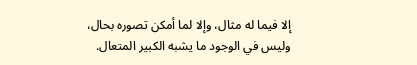إلا فيما له مثال، وإلا لما أمكن تصوره بحال، وليس في الوجود ما يشبه الكبير المتعال.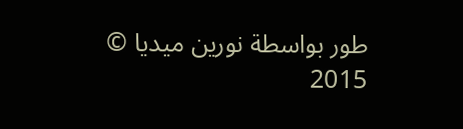طور بواسطة نورين ميديا © 2015